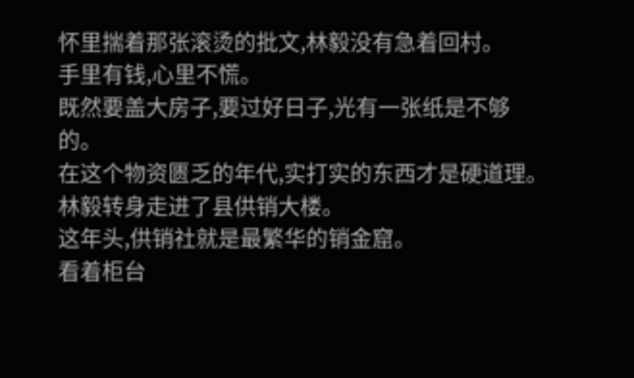怀里揣着那张滚烫的批文,林毅没有急着回村。
手里有钱,心里不慌。
既然要盖大房子,要过好日子,光有一张纸是不够的。
在这个物资匮乏的年代,实打实的东西才是硬道理。
林毅转身走进了县供销大楼。
这年头,供销社就是最繁华的销金窟。
看着柜台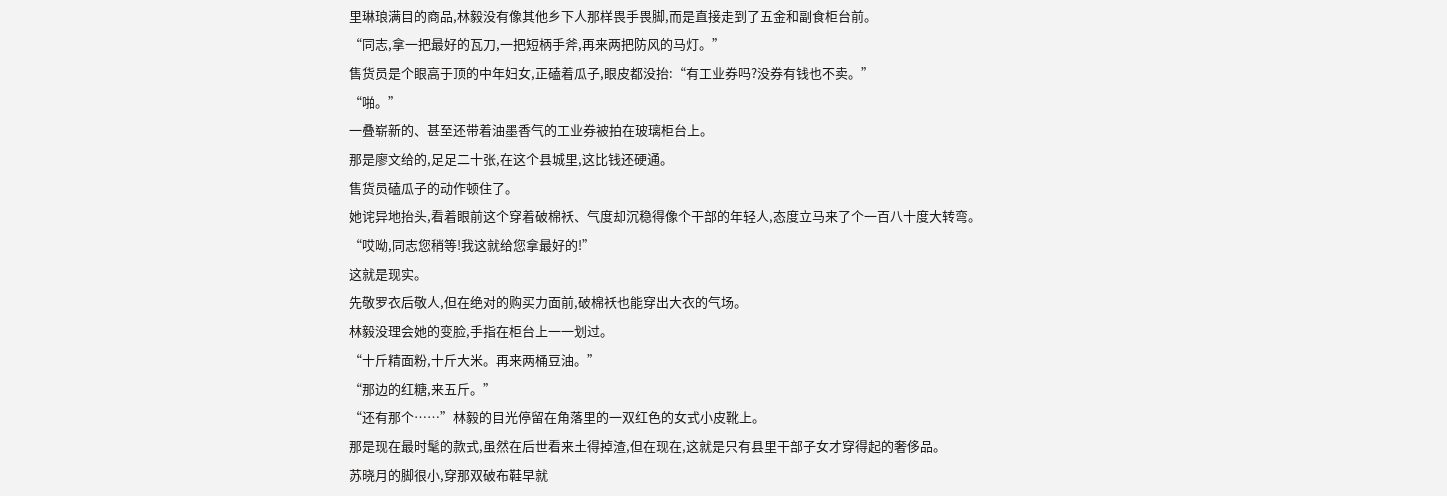里琳琅满目的商品,林毅没有像其他乡下人那样畏手畏脚,而是直接走到了五金和副食柜台前。
“同志,拿一把最好的瓦刀,一把短柄手斧,再来两把防风的马灯。”
售货员是个眼高于顶的中年妇女,正磕着瓜子,眼皮都没抬:“有工业券吗?没券有钱也不卖。”
“啪。”
一叠崭新的、甚至还带着油墨香气的工业券被拍在玻璃柜台上。
那是廖文给的,足足二十张,在这个县城里,这比钱还硬通。
售货员磕瓜子的动作顿住了。
她诧异地抬头,看着眼前这个穿着破棉袄、气度却沉稳得像个干部的年轻人,态度立马来了个一百八十度大转弯。
“哎呦,同志您稍等!我这就给您拿最好的!”
这就是现实。
先敬罗衣后敬人,但在绝对的购买力面前,破棉袄也能穿出大衣的气场。
林毅没理会她的变脸,手指在柜台上一一划过。
“十斤精面粉,十斤大米。再来两桶豆油。”
“那边的红糖,来五斤。”
“还有那个……”林毅的目光停留在角落里的一双红色的女式小皮靴上。
那是现在最时髦的款式,虽然在后世看来土得掉渣,但在现在,这就是只有县里干部子女才穿得起的奢侈品。
苏晓月的脚很小,穿那双破布鞋早就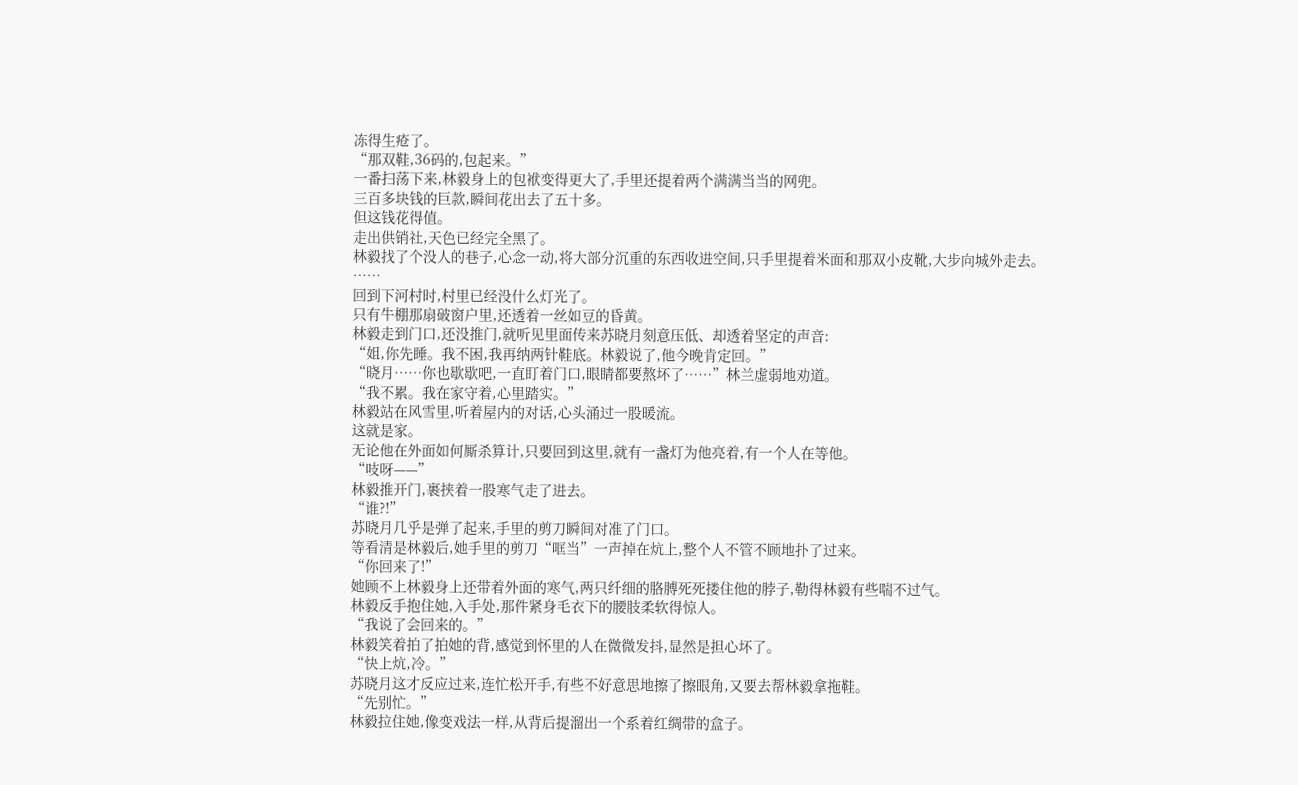冻得生疮了。
“那双鞋,36码的,包起来。”
一番扫荡下来,林毅身上的包袱变得更大了,手里还提着两个满满当当的网兜。
三百多块钱的巨款,瞬间花出去了五十多。
但这钱花得值。
走出供销社,天色已经完全黑了。
林毅找了个没人的巷子,心念一动,将大部分沉重的东西收进空间,只手里提着米面和那双小皮靴,大步向城外走去。
……
回到下河村时,村里已经没什么灯光了。
只有牛棚那扇破窗户里,还透着一丝如豆的昏黄。
林毅走到门口,还没推门,就听见里面传来苏晓月刻意压低、却透着坚定的声音:
“姐,你先睡。我不困,我再纳两针鞋底。林毅说了,他今晚肯定回。”
“晓月……你也歇歇吧,一直盯着门口,眼睛都要熬坏了……”林兰虚弱地劝道。
“我不累。我在家守着,心里踏实。”
林毅站在风雪里,听着屋内的对话,心头涌过一股暖流。
这就是家。
无论他在外面如何厮杀算计,只要回到这里,就有一盏灯为他亮着,有一个人在等他。
“吱呀——”
林毅推开门,裹挟着一股寒气走了进去。
“谁?!”
苏晓月几乎是弹了起来,手里的剪刀瞬间对准了门口。
等看清是林毅后,她手里的剪刀“哐当”一声掉在炕上,整个人不管不顾地扑了过来。
“你回来了!”
她顾不上林毅身上还带着外面的寒气,两只纤细的胳膊死死搂住他的脖子,勒得林毅有些喘不过气。
林毅反手抱住她,入手处,那件紧身毛衣下的腰肢柔软得惊人。
“我说了会回来的。”
林毅笑着拍了拍她的背,感觉到怀里的人在微微发抖,显然是担心坏了。
“快上炕,冷。”
苏晓月这才反应过来,连忙松开手,有些不好意思地擦了擦眼角,又要去帮林毅拿拖鞋。
“先别忙。”
林毅拉住她,像变戏法一样,从背后提溜出一个系着红绸带的盒子。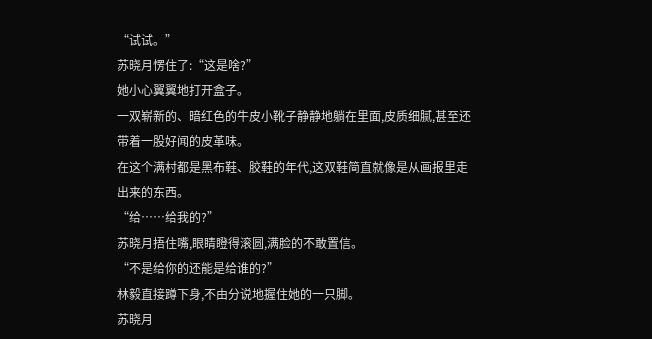“试试。”
苏晓月愣住了:“这是啥?”
她小心翼翼地打开盒子。
一双崭新的、暗红色的牛皮小靴子静静地躺在里面,皮质细腻,甚至还带着一股好闻的皮革味。
在这个满村都是黑布鞋、胶鞋的年代,这双鞋简直就像是从画报里走出来的东西。
“给……给我的?”
苏晓月捂住嘴,眼睛瞪得滚圆,满脸的不敢置信。
“不是给你的还能是给谁的?”
林毅直接蹲下身,不由分说地握住她的一只脚。
苏晓月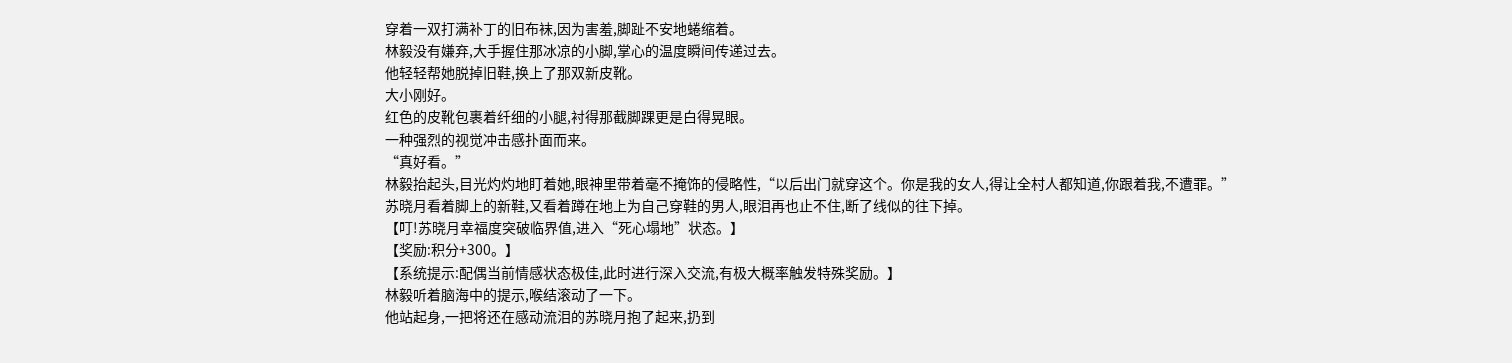穿着一双打满补丁的旧布袜,因为害羞,脚趾不安地蜷缩着。
林毅没有嫌弃,大手握住那冰凉的小脚,掌心的温度瞬间传递过去。
他轻轻帮她脱掉旧鞋,换上了那双新皮靴。
大小刚好。
红色的皮靴包裹着纤细的小腿,衬得那截脚踝更是白得晃眼。
一种强烈的视觉冲击感扑面而来。
“真好看。”
林毅抬起头,目光灼灼地盯着她,眼神里带着毫不掩饰的侵略性,“以后出门就穿这个。你是我的女人,得让全村人都知道,你跟着我,不遭罪。”
苏晓月看着脚上的新鞋,又看着蹲在地上为自己穿鞋的男人,眼泪再也止不住,断了线似的往下掉。
【叮!苏晓月幸福度突破临界值,进入“死心塌地”状态。】
【奖励:积分+300。】
【系统提示:配偶当前情感状态极佳,此时进行深入交流,有极大概率触发特殊奖励。】
林毅听着脑海中的提示,喉结滚动了一下。
他站起身,一把将还在感动流泪的苏晓月抱了起来,扔到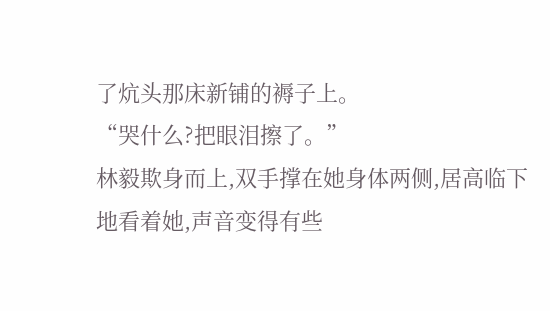了炕头那床新铺的褥子上。
“哭什么?把眼泪擦了。”
林毅欺身而上,双手撑在她身体两侧,居高临下地看着她,声音变得有些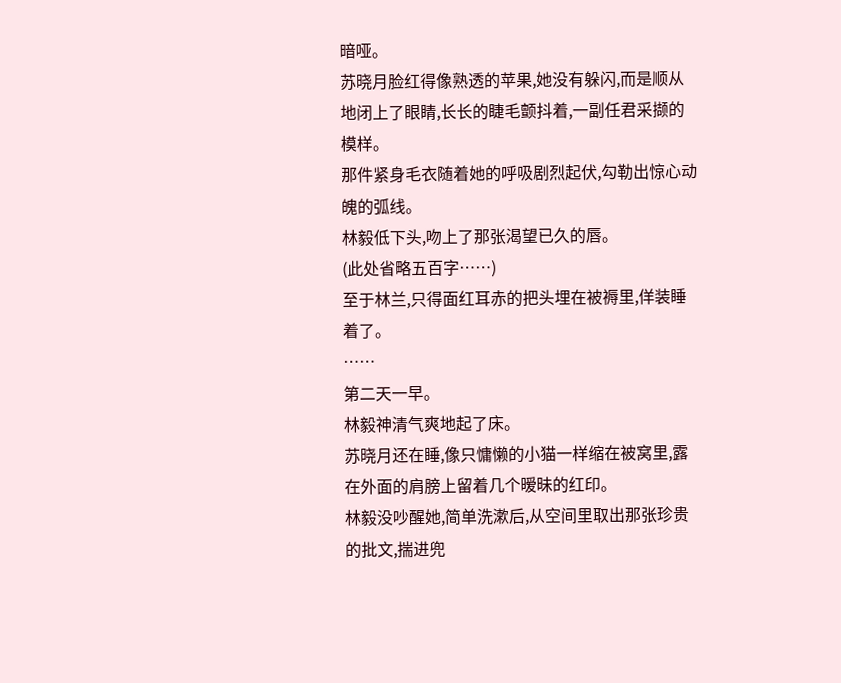暗哑。
苏晓月脸红得像熟透的苹果,她没有躲闪,而是顺从地闭上了眼睛,长长的睫毛颤抖着,一副任君采撷的模样。
那件紧身毛衣随着她的呼吸剧烈起伏,勾勒出惊心动魄的弧线。
林毅低下头,吻上了那张渴望已久的唇。
(此处省略五百字……)
至于林兰,只得面红耳赤的把头埋在被褥里,佯装睡着了。
……
第二天一早。
林毅神清气爽地起了床。
苏晓月还在睡,像只慵懒的小猫一样缩在被窝里,露在外面的肩膀上留着几个暧昧的红印。
林毅没吵醒她,简单洗漱后,从空间里取出那张珍贵的批文,揣进兜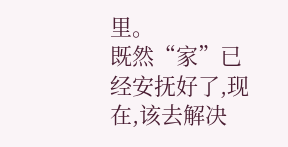里。
既然“家”已经安抚好了,现在,该去解决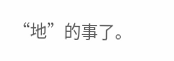“地”的事了。